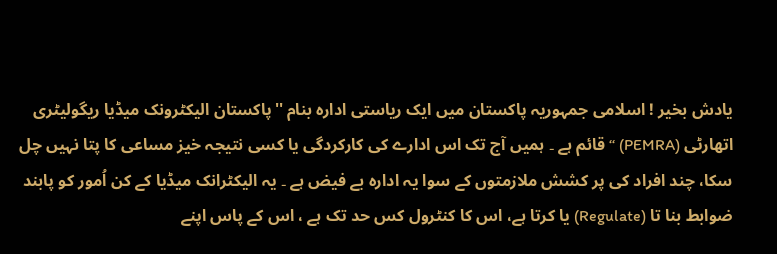یادش بخیر ! اسلامی جمہوریہ پاکستان میں ایک ریاستی ادارہ بنام ''پاکستان الیکٹرونک میڈیا ریگولیٹری اتھارٹی (PEMRA) ‘‘ قائم ہے ۔ ہمیں آج تک اس ادارے کی کارکردگی یا کسی نتیجہ خیز مساعی کا پتا نہیں چل سکا، چند افراد کی پر کشش ملازمتوں کے سوا یہ ادارہ بے فیض ہے ۔ یہ الیکٹرانک میڈیا کے کن اُمور کو پابند ضوابط بنا تا (Regulate) یا کرتا ہے، اس کا کنٹرول کس حد تک ہے ، اس کے پاس اپنے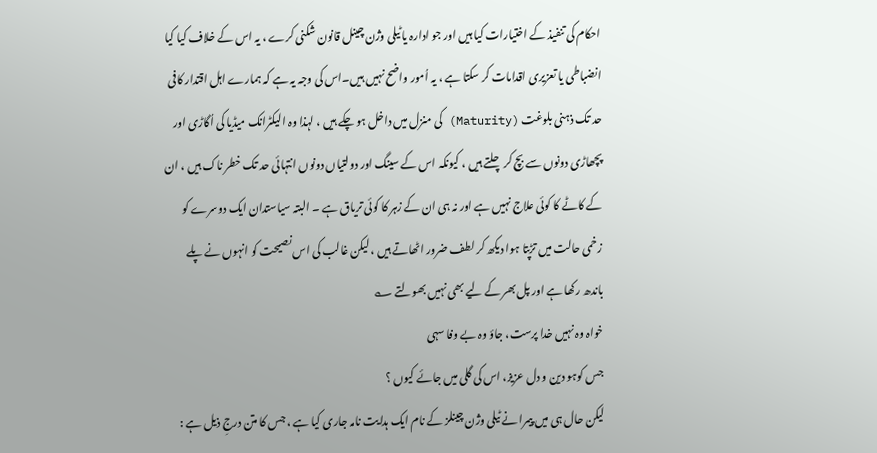احکام کی تنفیذ کے اختیارات کیا ہیں اور جو ادارہ یا ٹیلی وژن چینل قانون شکنی کرے ، یہ اس کے خلاف کیا کیا انضباطی یا تعزیری اقدامات کر سکتا ہے ، یہ اُمور واضح نہیں ہیں۔اس کی وجہ یہ ہے کہ ہمارے اہل اقتدار کافی حد تک ذہنی بلوغت (Maturity) کی منزل میں داخل ہو چکے ہیں ، لہذا وہ الیکٹرانک میڈیا کی اُگاڑی اور پچھاڑی دونوں سے بچ کر چلتے ہیں ، کیونکہ اس کے سینگ اور دولتیاں دونوں انتہائی حد تک خطر ناک ہیں ، ان کے کاٹے کا کوئی علاج نہیں ہے اور نہ ہی ان کے زہر کا کوئی تریاق ہے ۔ البتہ سیاستدان ایک دوسرے کو زخمی حالت میں تڑپتا ہوا دیکھ کر لطف ضرور اٹھاتے ہیں ، لیکن غالب کی اس نصیحت کو انہوں نے پلے باندھ رکھا ہے اور پل بھر کے لیے بھی نہیں بھولتے ؎
خواہ وہ نہیں خدا پرست، جاؤ وہ بے وفا سہی
جس کوہو دین و دل عزیز، اس کی گلی میں جائے کیوں ؟
لیکن حال ہی میں پیمرا نے ٹیلی وژن چینلز کے نام ایک ہدایت نامہ جاری کیا ہے ، جس کا متن درجِ ذیل ہے :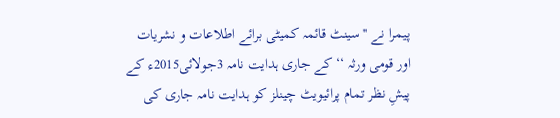پیمرا نے ''سینٹ قائمہ کمیٹی برائے اطلاعات و نشریات اور قومی ورثہ ‘‘کے جاری ہدایت نامہ 3جولائی2015ء کے پیشِ نظر تمام پرائیویٹ چینلز کو ہدایت نامہ جاری کی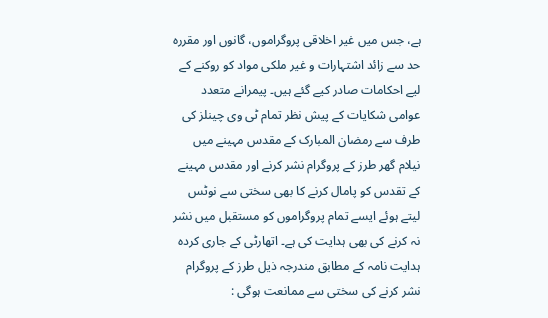ہے، جس میں غیر اخلاقی پروگراموں، گانوں اور مقررہ حد سے زائد اشتہارات و غیر ملکی مواد کو روکنے کے لیے احکامات صادر کیے گئے ہیں۔ پیمرانے متعدد عوامی شکایات کے پیش نظر تمام ٹی وی چینلز کی طرف سے رمضان المبارک کے مقدس مہینے میں نیلام گھر طرز کے پروگرام نشر کرنے اور مقدس مہینے کے تقدس کو پامال کرنے کا بھی سختی سے نوٹس لیتے ہوئے ایسے تمام پروگراموں کو مستقبل میں نشر نہ کرنے کی بھی ہدایت کی ہے۔ اتھارٹی کے جاری کردہ ہدایت نامہ کے مطابق مندرجہ ذیل طرز کے پروگرام نشر کرنے کی سختی سے ممانعت ہوگی :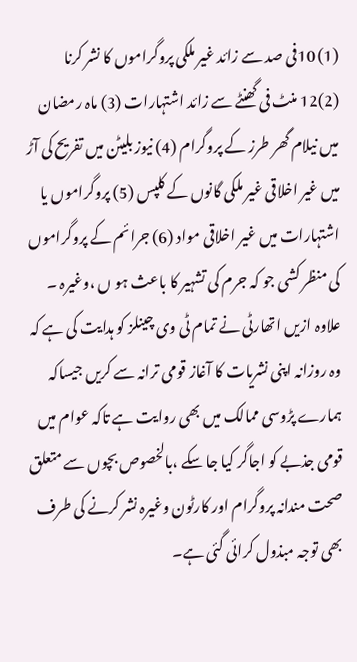(1) 10فی صد سے زائد غیر ملکی پروگراموں کا نشر کرنا (2)12 منٹ فی گھنٹے سے زائد اشتہارات (3) ماہ رمضان میں نیلام گھر طرز کے پروگرام (4) نیوز بلیٹن میں تفریح کی آڑ میں غیر اخلاقی غیر ملکی گانوں کے کلپس (5) پروگراموں یا اشتہارات میں غیر اخلاقی مواد (6) جرائم کے پروگراموں کی منظر کشی جو کہ جرم کی تشہیر کا باعث ہو ں ،وغیرہ ۔
علاوہ ازیں اتھارٹی نے تمام ٹی وی چینلز کو ہدایت کی ہے کہ وہ روزانہ اپنی نشریات کا آغاز قومی ترانہ سے کریں جیساکہ ہمارے پڑوسی ممالک میں بھی روایت ہے تاکہ عوام میں قومی جذبے کو اجاگر کیا جا سکے ،بالخصوص بچوں سے متعلق صحت مندانہ پروگرام اور کارٹون وغیرہ نشر کرنے کی طرف بھی توجہ مبذول کرائی گئی ہے۔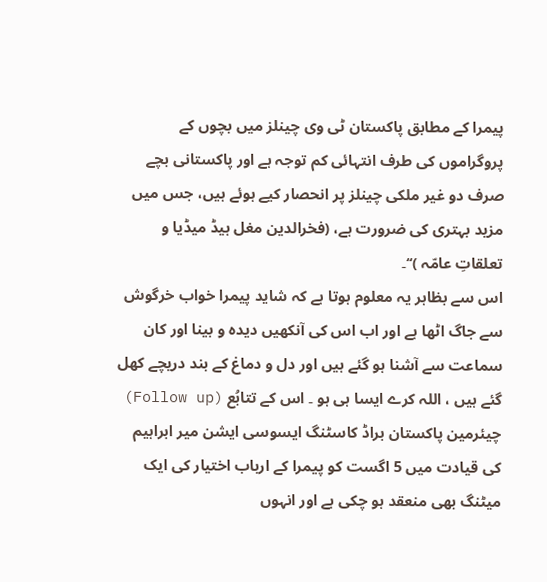پیمرا کے مطابق پاکستان ٹی وی چینلز میں بچوں کے پروگراموں کی طرف انتہائی کم توجہ ہے اور پاکستانی بچے صرف دو غیر ملکی چینلز پر انحصار کیے ہوئے ہیں، جس میں مزید بہتری کی ضرورت ہے، (فخرالدین مغل ہیڈ میڈیا و تعلقاتِ عامّہ )‘‘۔
اس سے بظاہر یہ معلوم ہوتا ہے کہ شاید پیمرا خواب خرگوش سے جاگ اٹھا ہے اور اب اس کی آنکھیں دیدہ و بینا اور کان سماعت سے آشنا ہو گئے ہیں اور دل و دماغ کے بند دریچے کھل گئے ہیں ، اللہ کرے ایسا ہی ہو ۔ اس کے تتابُع (Follow up) چیئرمین پاکستان براڈ کاسٹنگ ایسوسی ایشن میر ابراہیم کی قیادت میں 5 اگست کو پیمرا کے ارباب اختیار کی ایک میٹنگ بھی منعقد ہو چکی ہے اور انہوں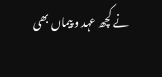نے کچھ عہد و پیماں بھی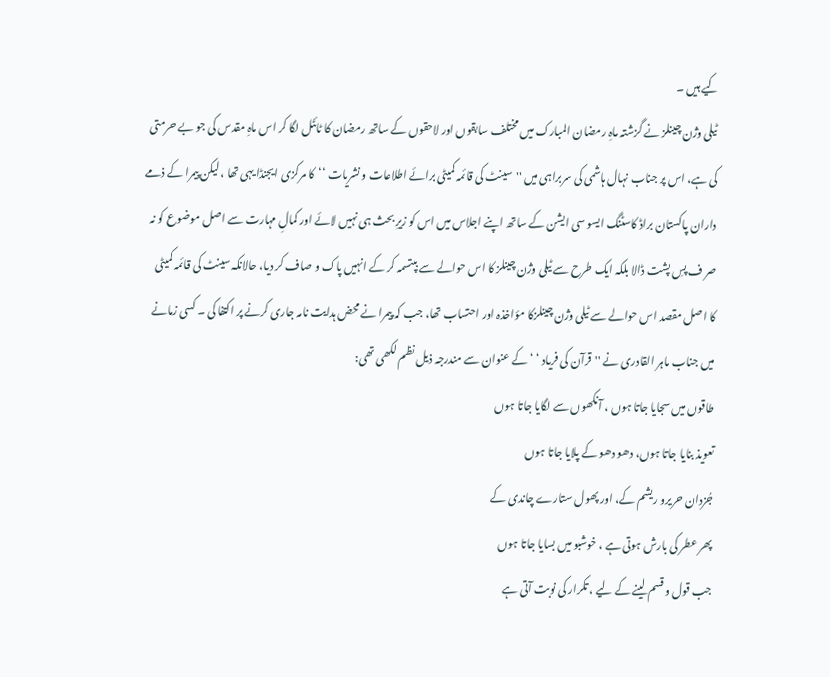کیے ہیں ۔
ٹیلی وژن چینلز نے گزشتہ ماہِ رمضان المبارک میں مختلف سابقوں اور لاحقوں کے ساتھ رمضان کا ٹائٹل لگا کر اس ماہِ مقدس کی جو بے حرمتی کی ہے، اس پر جناب نہال ہاشمی کی سربراہی میں ''سینٹ کی قائمہ کمیٹی برائے اطلاعات و نشریات ‘‘کا مرکزی ایجنڈا یہی تھا ، لیکن پیمرا کے ذمے داران پاکستان براڈ کاسٹنگ ایسو سی ایشن کے ساتھ اپنے اجلاس میں اس کو زیرِ بحث ہی نہیں لائے اور کمالِ مہارت سے اصل موضوع کو نہ صر ف پسِ پشت ڈالا بلکہ ایک طرح سے ٹیلی وژن چینلز کا اس حوالے سے بپتسمہ کر کے انہیں پاک و صاف کر دیا، حالانکہ سینٹ کی قائمہ کمیٹی کا اصل مقصد اس حوالے سے ٹیلی وژن چینلزکا مؤاخذہ اور احتساب تھا، جب کہ پیمرا نے محض ہدایت نامہ جاری کرنے پر اکتفا کی ۔ کسی زمانے میں جناب ماہر القادری نے ''قرآن کی فریاد ‘ ‘ کے عنوان سے مندرجہ ذیل نظم لکھی تھی:
طاقوں میں سجایا جاتا ہوں ، آنکھوں سے لگایا جاتا ہوں
تعویذ بنایا جاتا ہوں، دھو دھو کے پلایا جاتا ہوں
جُزدان حریرو ریشم کے، اور پھول ستارے چاندی کے
پھر عطر کی بارش ہوتی ہے ، خوشبو میں بسایا جاتا ہوں
جب قول و قسم لینے کے لیے ، تکرار کی نوبت آتی ہے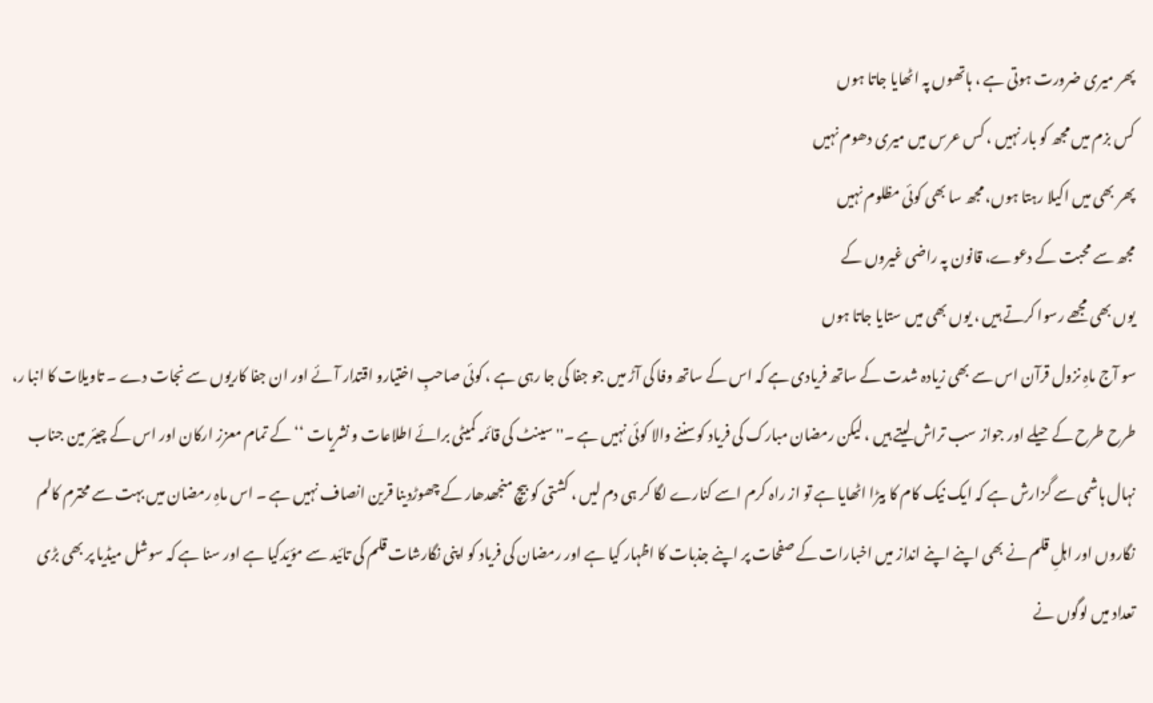پھر میری ضرورت ہوتی ہے ، ہاتھوں پہ اٹھایا جاتا ہوں
کس بزم میں مجھ کو بار نہیں ، کس عرس میں میری دھوم نہیں
پھر بھی میں اکیلا رہتا ہوں، مجھ سا بھی کوئی مظلوم نہیں
مجھ سے محبت کے دعوے، قانون پہ راضی غیروں کے
یوں بھی مجھے رسوا کرتے ہیں ، یوں بھی میں ستایا جاتا ہوں
سو آج ماہِ نزول قرآن اس سے بھی زیادہ شدت کے ساتھ فریادی ہے کہ اس کے ساتھ وفا کی آڑ میں جو جفا کی جا رہی ہے ، کوئی صاحبِ اختیارو اقتدار آئے اور ان جفا کاریوں سے نجات دے ۔ تاویلات کا انبا ر، طرح طرح کے حیلے اور جواز سب تراش لیتے ہیں ، لیکن رمضان مبارک کی فریاد کوسننے والا کوئی نہیں ہے ۔''سینٹ کی قائمہ کمیٹی برائے اطلاعات و نشریات ‘‘ کے تمام معزز ارکان اور اس کے چیئر مین جناب نہال ہاشمی سے گزارش ہے کہ ایک نیک کام کا بیڑا اٹھایا ہے تو از راہ کرم اسے کنارے لگا کر ہی دم لیں ، کشتی کو بیچ منجھدھار کے چھوڑدینا قرین انصاف نہیں ہے ۔ اس ماہِ رمضان میں بہت سے محترم کالم نگاروں اور اہلِ قلم نے بھی اپنے اپنے انداز میں اخبارات کے صفحات پر اپنے جذبات کا اظہار کیا ہے اور رمضان کی فریاد کو اپنی نگارشات قلم کی تائید سے مؤیّدکیا ہے اور سنا ہے کہ سوشل میڈیا پر بھی بڑی تعداد میں لوگوں نے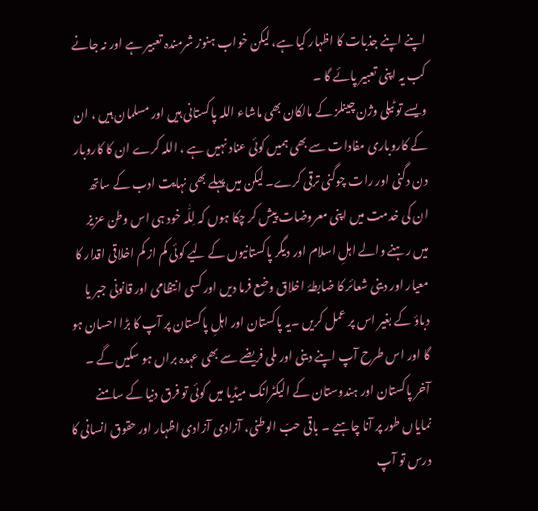اپنے اپنے جذبات کا اظہار کیا ہے، لیکن خواب ہنوز شرمندہ تعبیر ہے اور نہ جانے کب یہ اپنی تعبیر پائے گا ۔
ویسے تو ٹیلی وژن چینلز کے مالکان بھی ماشاء اللہ پاکستانی ہیں اور مسلمان ہیں ، ان کے کاروباری مفادات سے بھی ہمیں کوئی عناد نہیں ہے ، اللہ کرے ان کا کاروبار دن دگنی اور رات چوگنی ترقی کرے۔ لیکن میں پہلے بھی نہایت ادب کے ساتھ ان کی خدمت میں اپنی معروضات پیش کر چکا ہوں کہ لِلّٰہ خود ہی اس وطن عزیز میں رہنے والے اہلِ اسلام اور دیگر پاکستانیوں کے لیے کوئی کم از کم اخلاقی اقدار کا معیار اور دینی شعائر کا ضابطۂ اخلاق وضع فرما دیں اور کسی انتظامی اور قانونی جبر یا دباؤ کے بغیر اس پر عمل کریں ۔یہ پاکستان اور اہلِ پاکستان پر آپ کا بڑا احسان ہو گا اور اس طرح آپ اپنے دینی اور ملی فریضے سے بھی عہدہ براں ہو سکیں گے ۔ آخر پاکستان اور ہندوستان کے الیکٹرانک میڈیا میں کوئی تو فرق دنیا کے سامنے نمایاں طور پر آنا چاہیے ۔ باقی حبّ الوطنی، آزادی آزادی اظہار اور حقوق انسانی کا درس تو آپ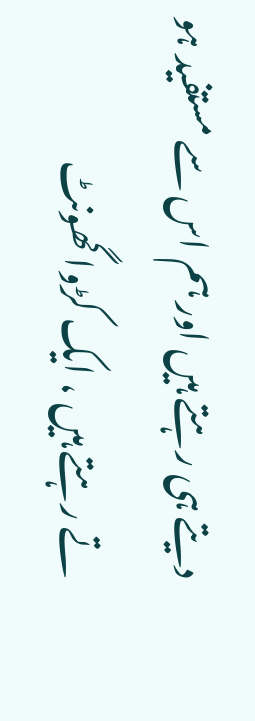دیتے ہی رہتے ہیں اور ہم اس سے مستفید ہو تے رہتے ہیں ، ایک کڑوا گھونٹ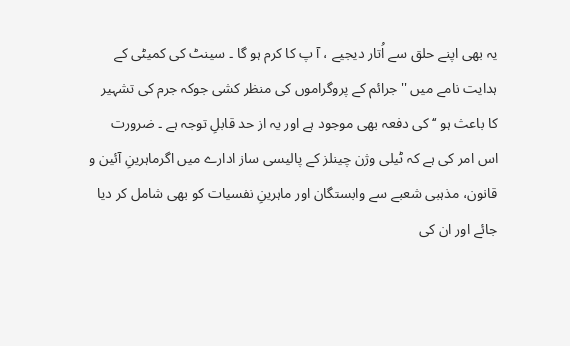یہ بھی اپنے حلق سے اُتار دیجیے ، آ پ کا کرم ہو گا ۔ سینٹ کی کمیٹی کے ہدایت نامے میں ''جرائم کے پروگراموں کی منظر کشی جوکہ جرم کی تشہیر کا باعث ہو ‘‘کی دفعہ بھی موجود ہے اور یہ از حد قابلِ توجہ ہے ۔ ضرورت اس امر کی ہے کہ ٹیلی وژن چینلز کے پالیسی ساز ادارے میں اگرماہرینِ آئین و قانون، مذہبی شعبے سے وابستگان اور ماہرینِ نفسیات کو بھی شامل کر دیا جائے اور ان کی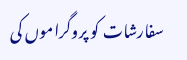سفارشات کو پروگراموں کی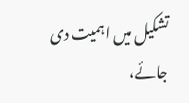تشکیل میں اہمیت دی جائے،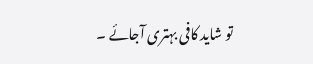تو شاید کافی بہتری آجائے ۔